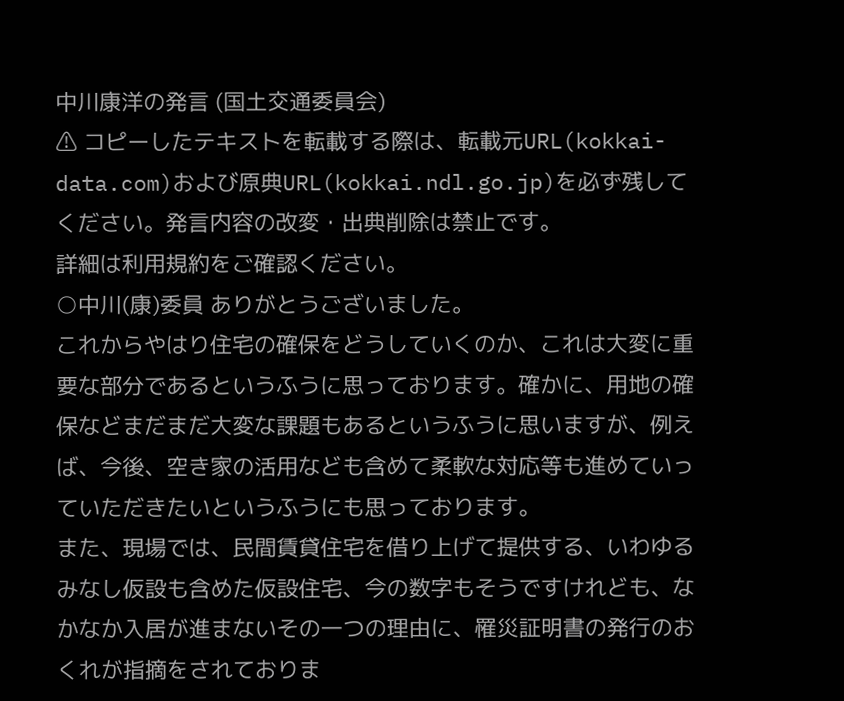中川康洋の発言 (国土交通委員会)
⚠ コピーしたテキストを転載する際は、転載元URL(kokkai-data.com)および原典URL(kokkai.ndl.go.jp)を必ず残してください。発言内容の改変・出典削除は禁止です。
詳細は利用規約をご確認ください。
○中川(康)委員 ありがとうございました。
これからやはり住宅の確保をどうしていくのか、これは大変に重要な部分であるというふうに思っております。確かに、用地の確保などまだまだ大変な課題もあるというふうに思いますが、例えば、今後、空き家の活用なども含めて柔軟な対応等も進めていっていただきたいというふうにも思っております。
また、現場では、民間賃貸住宅を借り上げて提供する、いわゆるみなし仮設も含めた仮設住宅、今の数字もそうですけれども、なかなか入居が進まないその一つの理由に、罹災証明書の発行のおくれが指摘をされておりま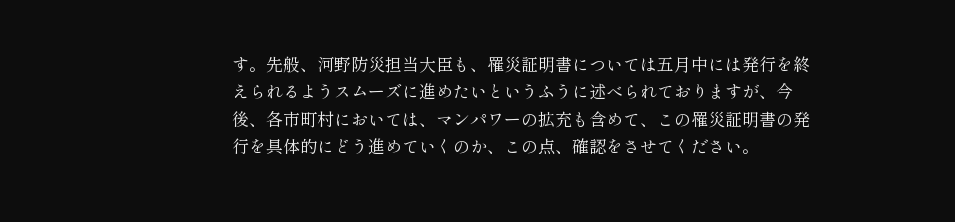す。先般、河野防災担当大臣も、罹災証明書については五月中には発行を終えられるようスムーズに進めたいというふうに述べられておりますが、今後、各市町村においては、マンパワーの拡充も含めて、この罹災証明書の発行を具体的にどう進めていくのか、この点、確認をさせてください。